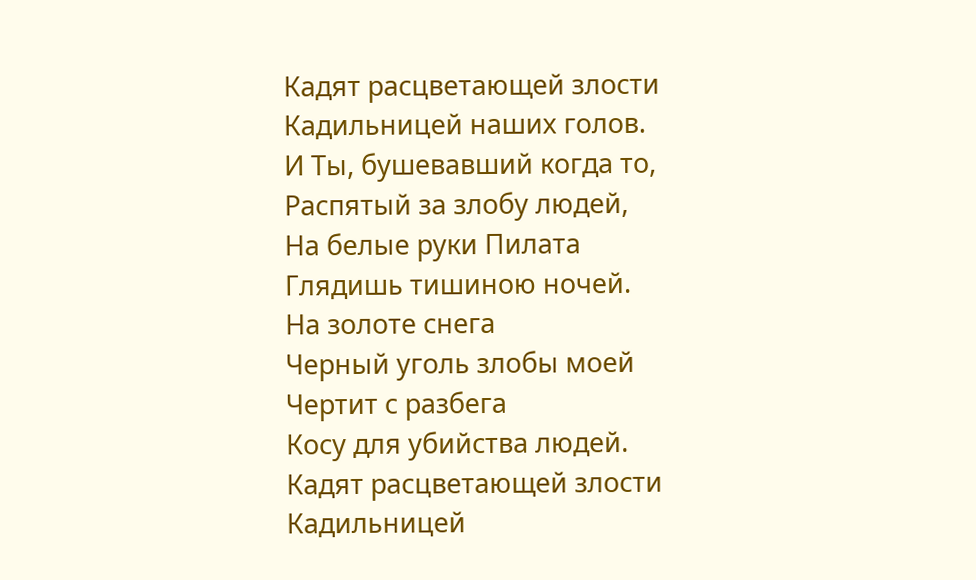Кадят расцветающей злости
Кадильницей наших голов.
И Ты, бушевавший когда то,
Распятый за злобу людей,
На белые руки Пилата
Глядишь тишиною ночей.
На золоте снега
Черный уголь злобы моей
Чертит с разбега
Косу для убийства людей.
Кадят расцветающей злости
Кадильницей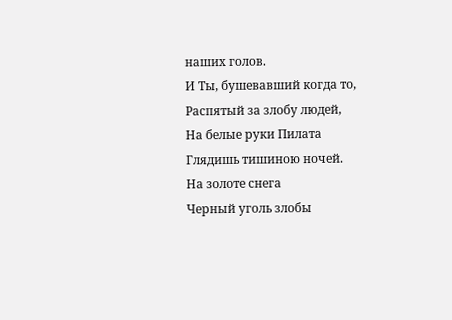наших голов.
И Ты, бушевавший когда то,
Распятый за злобу людей,
На белые руки Пилата
Глядишь тишиною ночей.
На золоте снега
Черный уголь злобы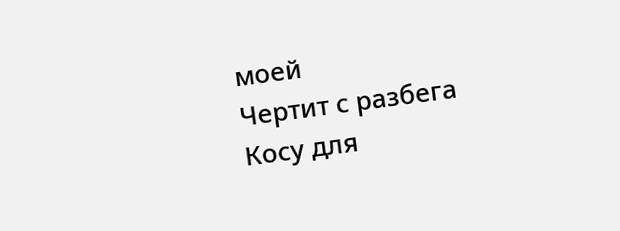моей
Чертит с разбега
Косу для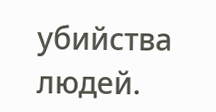убийства людей.